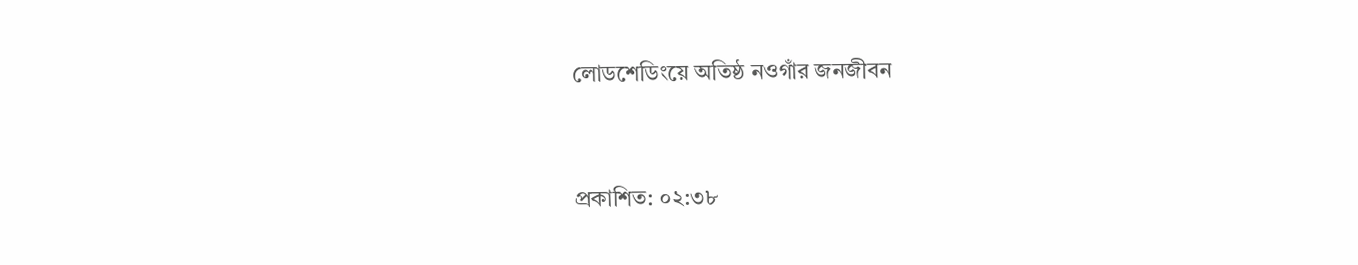লোডশেডিংয়ে অতিষ্ঠ নওগাঁর জনজীবন


প্রকাশিত: ০২:৩৮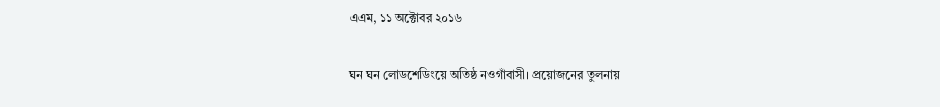এএম, ১১ অক্টোবর ২০১৬

ঘন ঘন লোডশেডিংয়ে অতিষ্ঠ নওগাঁবাসী। প্রয়োজনের তুলনায়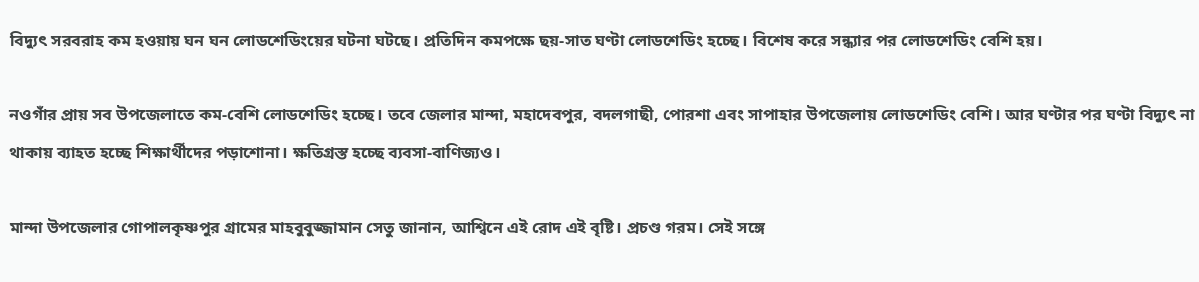বিদ্যুৎ সরবরাহ কম হওয়ায় ঘন ঘন লোডশেডিংয়ের ঘটনা ঘটছে। প্রতিদিন কমপক্ষে ছয়-সাত ঘণ্টা লোডশেডিং হচ্ছে। বিশেষ করে সন্ধ্যার পর লোডশেডিং বেশি হয়।

নওগাঁর প্রায় সব উপজেলাতে কম-বেশি লোডশেডিং হচ্ছে। তবে জেলার মান্দা, মহাদেবপুর, বদলগাছী, পোরশা এবং সাপাহার উপজেলায় লোডশেডিং বেশি। আর ঘণ্টার পর ঘণ্টা বিদ্যুৎ না থাকায় ব্যাহত হচ্ছে শিক্ষার্থীদের পড়াশোনা। ক্ষতিগ্রস্ত হচ্ছে ব্যবসা-বাণিজ্যও।

মান্দা উপজেলার গোপালকৃষ্ণপুর গ্রামের মাহবুবুজ্জামান সেতু জানান, আশ্বিনে এই রোদ এই বৃষ্টি। প্রচণ্ড গরম। সেই সঙ্গে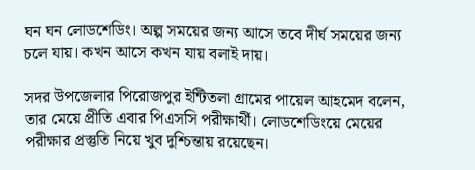ঘন ঘন লোডশেডিং। অল্প সময়ের জন্য আসে তবে দীর্ঘ সময়ের জন্য চলে যায়। কখন আসে কখন যায় বলাই দায়।

সদর উপজেলার পিরোজপুর ইন্টিতলা গ্রামের পায়েল আহমেদ বলেন, তার মেয়ে প্রীতি এবার পিএসসি পরীক্ষার্থী। লোডশেডিংয়ে মেয়ের পরীক্ষার প্রস্তুতি নিয়ে খুব দুশ্চিন্তায় রয়েছেন।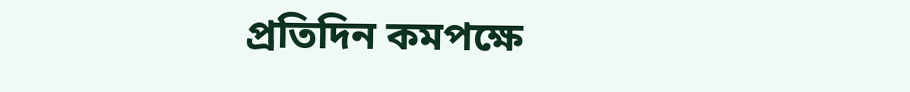প্রতিদিন কমপক্ষে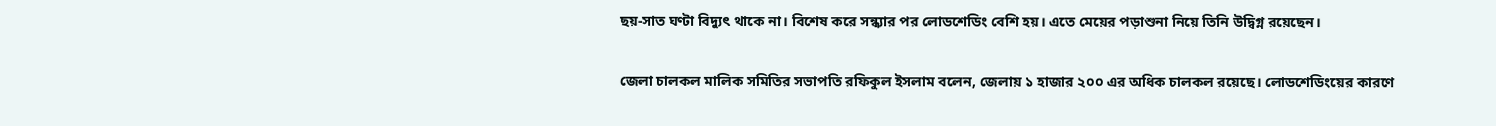ছয়-সাত ঘণ্টা বিদ্যুৎ থাকে না। বিশেষ করে সন্ধ্যার পর লোডশেডিং বেশি হয়। এতে মেয়ের পড়াশুনা নিয়ে তিনি উদ্বিগ্ন রয়েছেন।

জেলা চালকল মালিক সমিতির সভাপতি রফিকুল ইসলাম বলেন, জেলায় ১ হাজার ২০০ এর অধিক চালকল রয়েছে। লোডশেডিংয়ের কারণে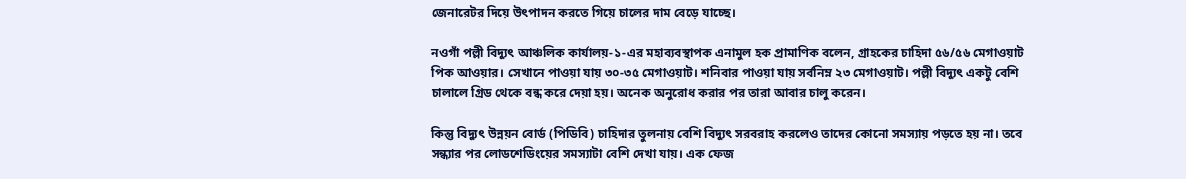জেনারেটর দিয়ে উৎপাদন করতে গিয়ে চালের দাম বেড়ে যাচ্ছে।

নওগাঁ পল্লী বিদ্যুৎ আঞ্চলিক কার্যালয়-১-এর মহাব্যবস্থাপক এনামুল হক প্রামাণিক বলেন, গ্রাহকের চাহিদা ৫৬/৫৬ মেগাওয়াট পিক আওয়ার। সেখানে পাওয়া যায় ৩০-৩৫ মেগাওয়াট। শনিবার পাওয়া যায় সর্বনিম্ন ২৩ মেগাওয়াট। পল্লী বিদ্যুৎ একটু বেশি চালালে গ্রিড থেকে বন্ধ করে দেয়া হয়। অনেক অনুরোধ করার পর তারা আবার চালু করেন।

কিন্তু বিদ্যুৎ উন্নয়ন বোর্ড (পিডিবি) চাহিদার তুলনায় বেশি বিদ্যুৎ সরবরাহ করলেও তাদের কোনো সমস্যায় পড়তে হয় না। তবে সন্ধ্যার পর লোডশেডিংয়ের সমস্যাটা বেশি দেখা যায়। এক ফেজ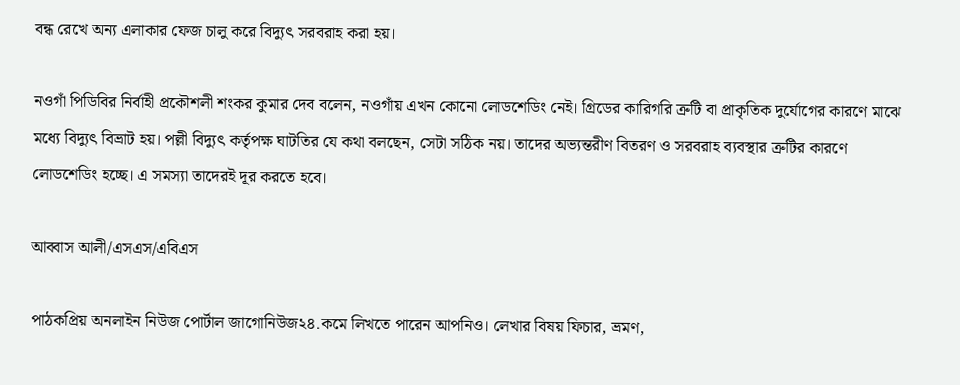বন্ধ রেখে অন্য এলাকার ফেজ চালু করে বিদ্যুৎ সরবরাহ করা হয়।

নওগাঁ পিডিবির নির্বাহী প্রকৌশলী শংকর কুমার দেব বলেন, নওগাঁয় এখন কোনো লোডশেডিং নেই। গ্রিডের কারিগরি ত্রুটি বা প্রাকৃতিক দুর্যোগের কারণে মাঝে মধ্যে বিদ্যুৎ বিভ্রাট হয়। পল্লী বিদ্যুৎ কর্তৃপক্ষ ঘাটতির যে কথা বলছেন, সেটা সঠিক নয়। তাদের অভ্যন্তরীণ বিতরণ ও সরবরাহ ব্যবস্থার ত্রুটির কারণে লোডশেডিং হচ্ছে। এ সমস্যা তাদেরই দূর করতে হবে।

আব্বাস আলী/এসএস/এবিএস

পাঠকপ্রিয় অনলাইন নিউজ পোর্টাল জাগোনিউজ২৪.কমে লিখতে পারেন আপনিও। লেখার বিষয় ফিচার, ভ্রমণ,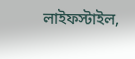লাইফস্টাইল,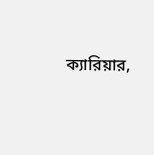ক্যারিয়ার,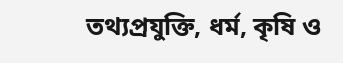তথ্যপ্রযুক্তি, ধর্ম, কৃষি ও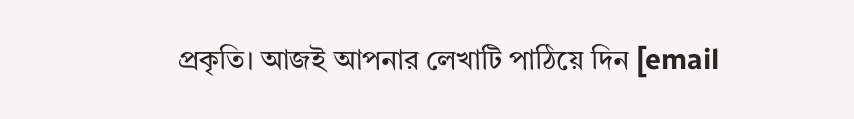প্রকৃতি। আজই আপনার লেখাটি পাঠিয়ে দিন [email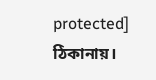protected] ঠিকানায়।